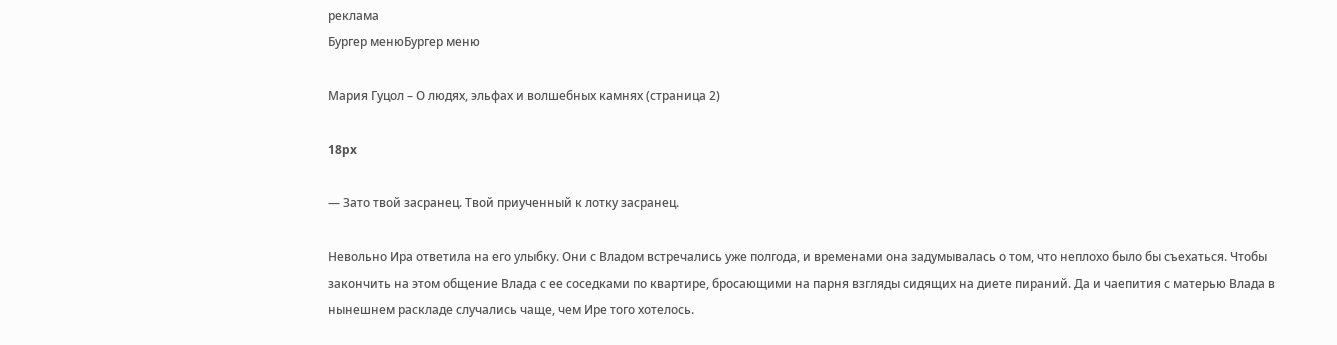реклама
Бургер менюБургер меню

Мария Гуцол – О людях, эльфах и волшебных камнях (страница 2)

18px

— Зато твой засранец. Твой приученный к лотку засранец.

Невольно Ира ответила на его улыбку. Они с Владом встречались уже полгода, и временами она задумывалась о том, что неплохо было бы съехаться. Чтобы закончить на этом общение Влада с ее соседками по квартире, бросающими на парня взгляды сидящих на диете пираний. Да и чаепития с матерью Влада в нынешнем раскладе случались чаще, чем Ире того хотелось.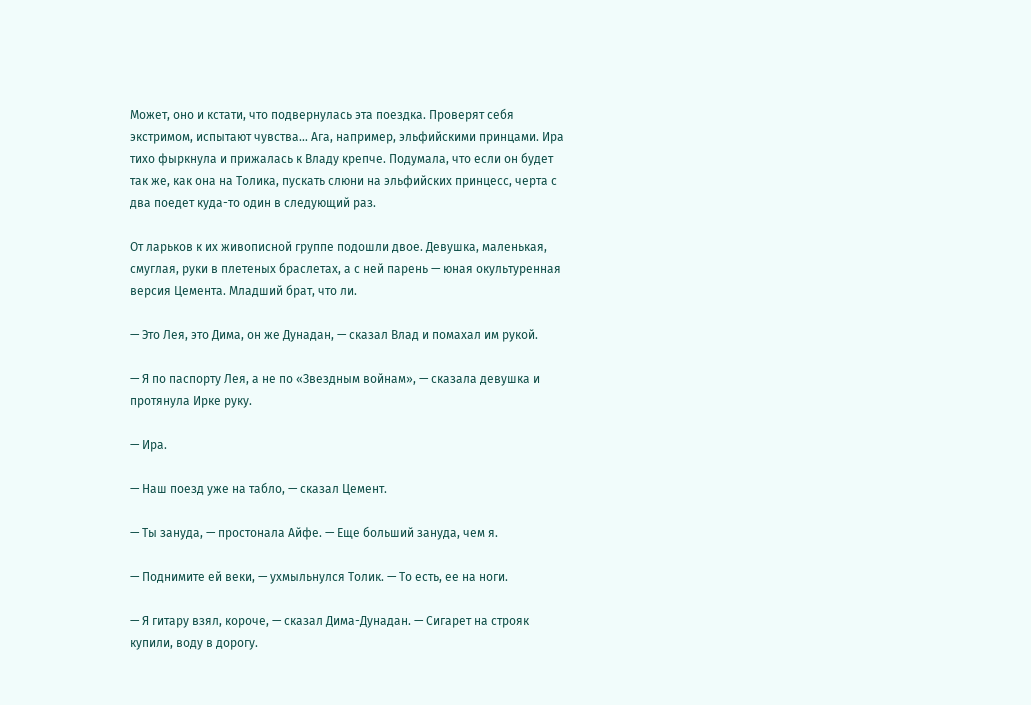Может, оно и кстати, что подвернулась эта поездка. Проверят себя экстримом, испытают чувства… Ага, например, эльфийскими принцами. Ира тихо фыркнула и прижалась к Владу крепче. Подумала, что если он будет так же, как она на Толика, пускать слюни на эльфийских принцесс, черта с два поедет куда-то один в следующий раз.

От ларьков к их живописной группе подошли двое. Девушка, маленькая, смуглая, руки в плетеных браслетах, а с ней парень — юная окультуренная версия Цемента. Младший брат, что ли.

— Это Лея, это Дима, он же Дунадан, — сказал Влад и помахал им рукой.

— Я по паспорту Лея, а не по «Звездным войнам», — сказала девушка и протянула Ирке руку.

— Ира.

— Наш поезд уже на табло, — сказал Цемент.

— Ты зануда, — простонала Айфе. — Еще больший зануда, чем я.

— Поднимите ей веки, — ухмыльнулся Толик. — То есть, ее на ноги.

— Я гитару взял, короче, — сказал Дима-Дунадан. — Сигарет на строяк купили, воду в дорогу.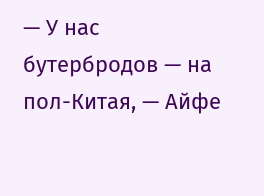— У нас бутербродов — на пол-Китая, — Айфе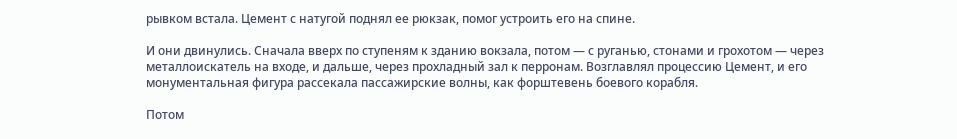рывком встала. Цемент с натугой поднял ее рюкзак, помог устроить его на спине.

И они двинулись. Сначала вверх по ступеням к зданию вокзала, потом — с руганью, стонами и грохотом — через металлоискатель на входе, и дальше, через прохладный зал к перронам. Возглавлял процессию Цемент, и его монументальная фигура рассекала пассажирские волны, как форштевень боевого корабля.

Потом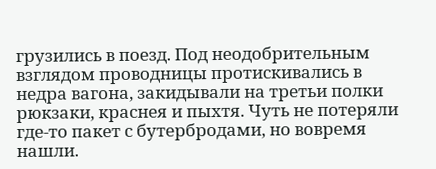грузились в поезд. Под неодобрительным взглядом проводницы протискивались в недра вагона, закидывали на третьи полки рюкзаки, краснея и пыхтя. Чуть не потеряли где-то пакет с бутербродами, но вовремя нашли.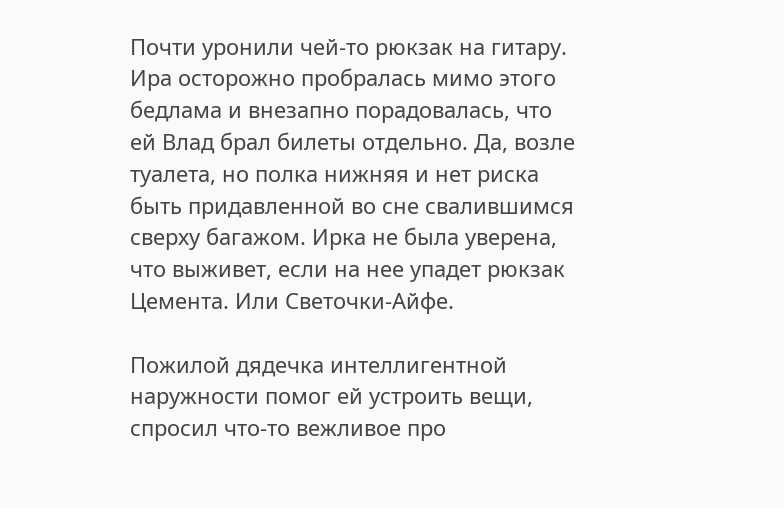Почти уронили чей-то рюкзак на гитару. Ира осторожно пробралась мимо этого бедлама и внезапно порадовалась, что ей Влад брал билеты отдельно. Да, возле туалета, но полка нижняя и нет риска быть придавленной во сне свалившимся сверху багажом. Ирка не была уверена, что выживет, если на нее упадет рюкзак Цемента. Или Светочки-Айфе.

Пожилой дядечка интеллигентной наружности помог ей устроить вещи, спросил что-то вежливое про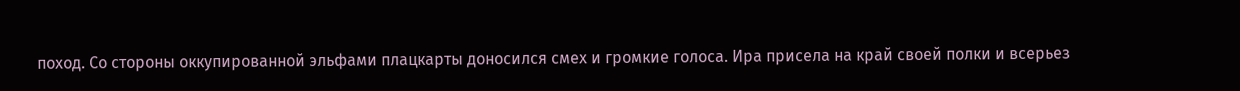поход. Со стороны оккупированной эльфами плацкарты доносился смех и громкие голоса. Ира присела на край своей полки и всерьез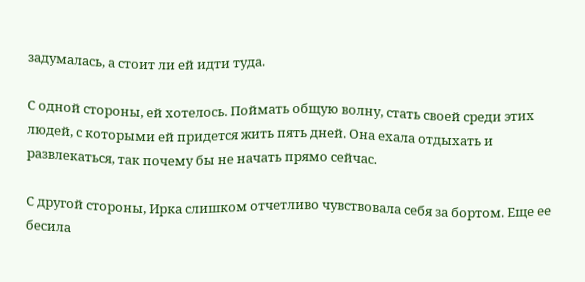задумалась, а стоит ли ей идти туда.

С одной стороны, ей хотелось. Поймать общую волну, стать своей среди этих людей, с которыми ей придется жить пять дней. Она ехала отдыхать и развлекаться, так почему бы не начать прямо сейчас.

С другой стороны, Ирка слишком отчетливо чувствовала себя за бортом. Еще ее бесила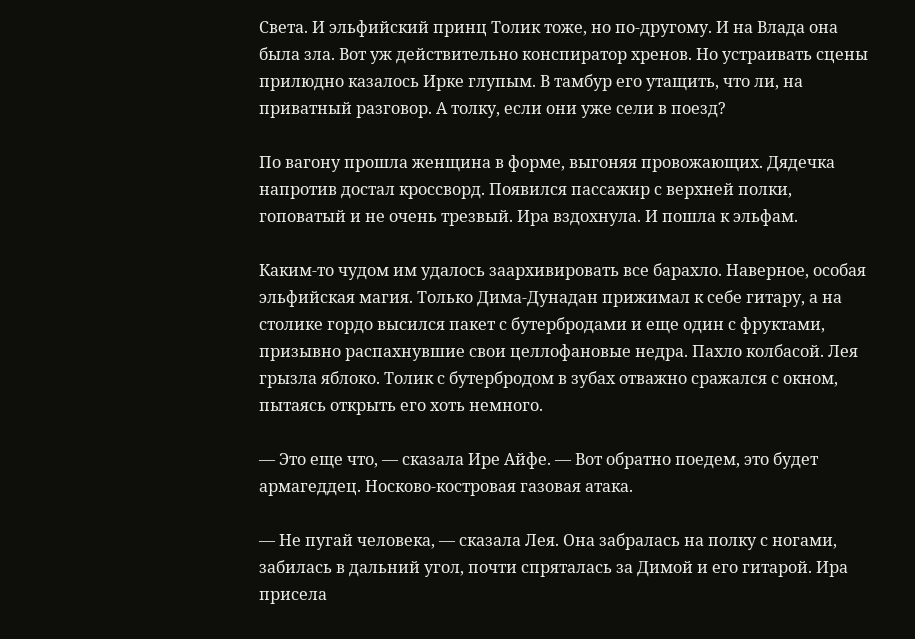Света. И эльфийский принц Толик тоже, но по-другому. И на Влада она была зла. Вот уж действительно конспиратор хренов. Но устраивать сцены прилюдно казалось Ирке глупым. В тамбур его утащить, что ли, на приватный разговор. А толку, если они уже сели в поезд?

По вагону прошла женщина в форме, выгоняя провожающих. Дядечка напротив достал кроссворд. Появился пассажир с верхней полки, гоповатый и не очень трезвый. Ира вздохнула. И пошла к эльфам.

Каким-то чудом им удалось заархивировать все барахло. Наверное, особая эльфийская магия. Только Дима-Дунадан прижимал к себе гитару, а на столике гордо высился пакет с бутербродами и еще один с фруктами, призывно распахнувшие свои целлофановые недра. Пахло колбасой. Лея грызла яблоко. Толик с бутербродом в зубах отважно сражался с окном, пытаясь открыть его хоть немного.

— Это еще что, — сказала Ире Айфе. — Вот обратно поедем, это будет армагеддец. Носково-костровая газовая атака.

— Не пугай человека, — сказала Лея. Она забралась на полку с ногами, забилась в дальний угол, почти спряталась за Димой и его гитарой. Ира присела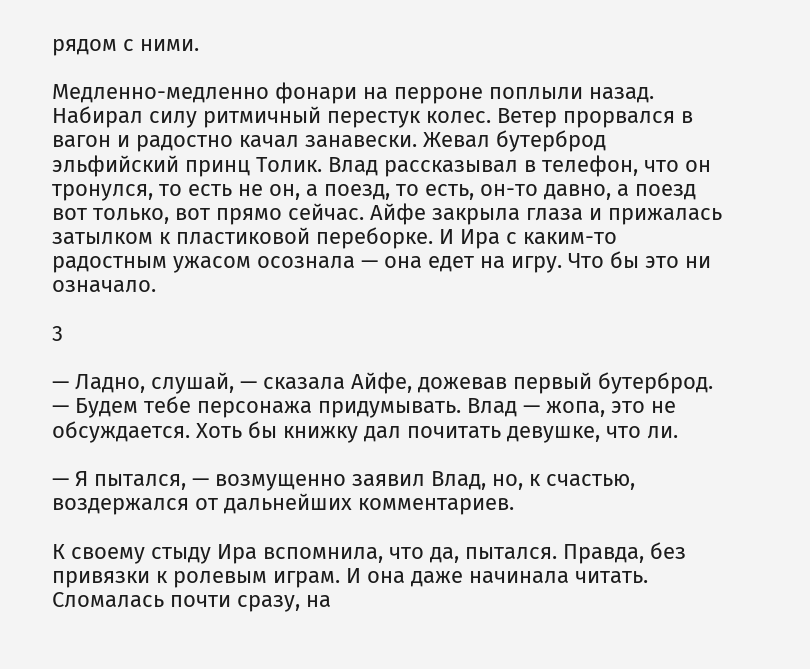рядом с ними.

Медленно-медленно фонари на перроне поплыли назад. Набирал силу ритмичный перестук колес. Ветер прорвался в вагон и радостно качал занавески. Жевал бутерброд эльфийский принц Толик. Влад рассказывал в телефон, что он тронулся, то есть не он, а поезд, то есть, он-то давно, а поезд вот только, вот прямо сейчас. Айфе закрыла глаза и прижалась затылком к пластиковой переборке. И Ира с каким-то радостным ужасом осознала — она едет на игру. Что бы это ни означало.

3

— Ладно, слушай, — сказала Айфе, дожевав первый бутерброд. — Будем тебе персонажа придумывать. Влад — жопа, это не обсуждается. Хоть бы книжку дал почитать девушке, что ли.

— Я пытался, — возмущенно заявил Влад, но, к счастью, воздержался от дальнейших комментариев.

К своему стыду Ира вспомнила, что да, пытался. Правда, без привязки к ролевым играм. И она даже начинала читать. Сломалась почти сразу, на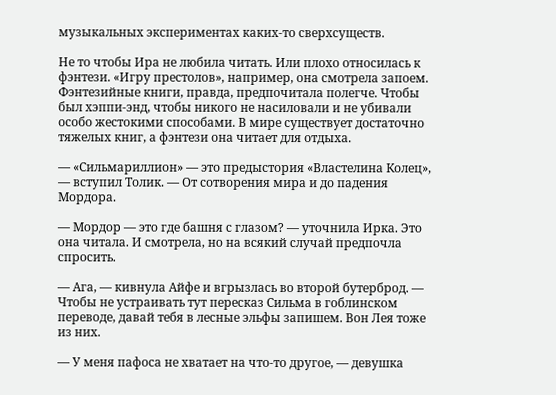музыкальных экспериментах каких-то сверхсуществ.

Не то чтобы Ира не любила читать. Или плохо относилась к фэнтези. «Игру престолов», например, она смотрела запоем. Фэнтезийные книги, правда, предпочитала полегче. Чтобы был хэппи-энд, чтобы никого не насиловали и не убивали особо жестокими способами. В мире существует достаточно тяжелых книг, а фэнтези она читает для отдыха.

— «Сильмариллион» — это предыстория «Властелина Колец», — вступил Толик. — От сотворения мира и до падения Мордора.

— Мордор — это где башня с глазом? — уточнила Ирка. Это она читала. И смотрела, но на всякий случай предпочла спросить.

— Ага, — кивнула Айфе и вгрызлась во второй бутерброд. — Чтобы не устраивать тут пересказ Сильма в гоблинском переводе, давай тебя в лесные эльфы запишем. Вон Лея тоже из них.

— У меня пафоса не хватает на что-то другое, — девушка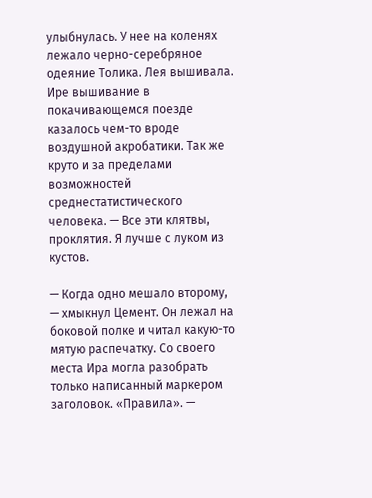улыбнулась. У нее на коленях лежало черно-серебряное одеяние Толика. Лея вышивала. Ире вышивание в покачивающемся поезде казалось чем-то вроде воздушной акробатики. Так же круто и за пределами возможностей среднестатистического человека. — Все эти клятвы, проклятия. Я лучше с луком из кустов.

— Когда одно мешало второму, — хмыкнул Цемент. Он лежал на боковой полке и читал какую-то мятую распечатку. Со своего места Ира могла разобрать только написанный маркером заголовок. «Правила». —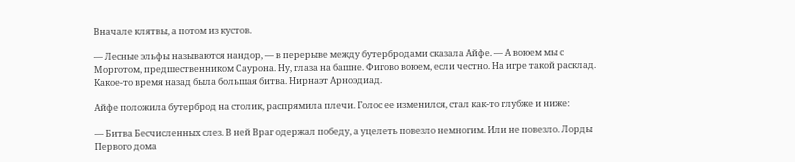Вначале клятвы, а потом из кустов.

— Лесные эльфы называются нандор, — в перерыве между бутербродами сказала Айфе. — А воюем мы с Морготом, предшественником Саурона. Ну, глаза на башне. Фигово воюем, если честно. На игре такой расклад. Какое-то время назад была большая битва. Нирнаэт Арноэдиад.

Айфе положила бутерброд на столик, распрямила плечи. Голос ее изменился, стал как-то глубже и ниже:

— Битва Бесчисленных слез. В ней Враг одержал победу, а уцелеть повезло немногим. Или не повезло. Лорды Первого дома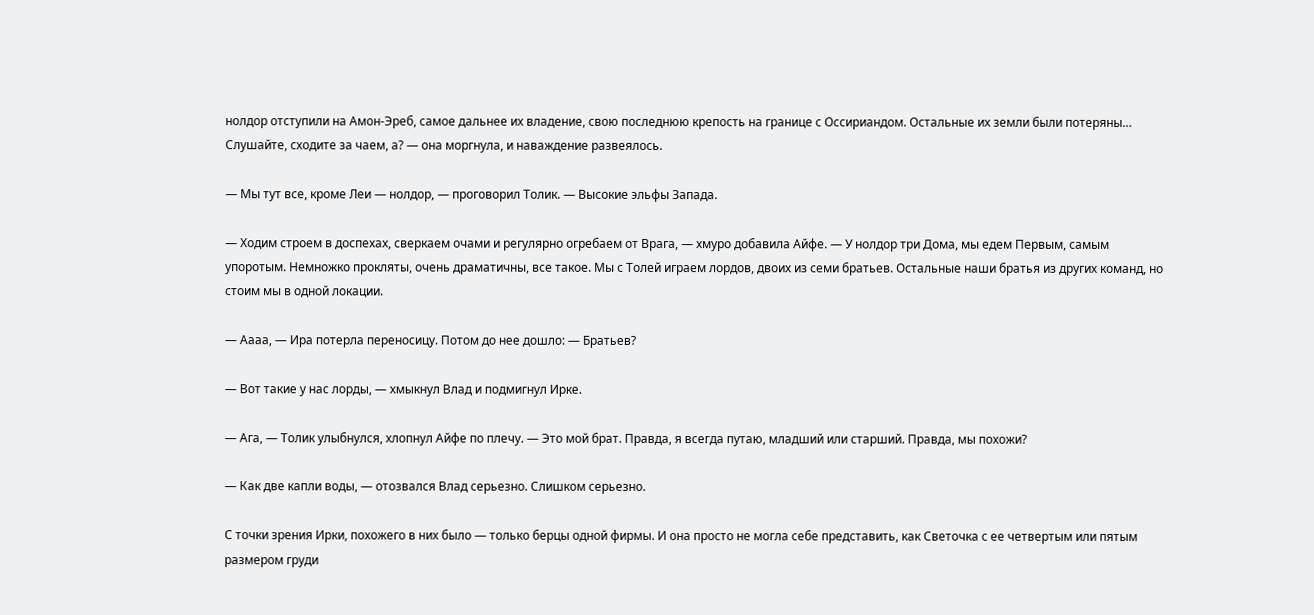нолдор отступили на Амон-Эреб, самое дальнее их владение, свою последнюю крепость на границе с Оссириандом. Остальные их земли были потеряны… Слушайте, сходите за чаем, а? — она моргнула, и наваждение развеялось.

— Мы тут все, кроме Леи — нолдор, — проговорил Толик. — Высокие эльфы Запада.

— Ходим строем в доспехах, сверкаем очами и регулярно огребаем от Врага, — хмуро добавила Айфе. — У нолдор три Дома, мы едем Первым, самым упоротым. Немножко прокляты, очень драматичны, все такое. Мы с Толей играем лордов, двоих из семи братьев. Остальные наши братья из других команд, но стоим мы в одной локации.

— Аааа, — Ира потерла переносицу. Потом до нее дошло: — Братьев?

— Вот такие у нас лорды, — хмыкнул Влад и подмигнул Ирке.

— Ага, — Толик улыбнулся, хлопнул Айфе по плечу. — Это мой брат. Правда, я всегда путаю, младший или старший. Правда, мы похожи?

— Как две капли воды, — отозвался Влад серьезно. Слишком серьезно.

С точки зрения Ирки, похожего в них было — только берцы одной фирмы. И она просто не могла себе представить, как Светочка с ее четвертым или пятым размером груди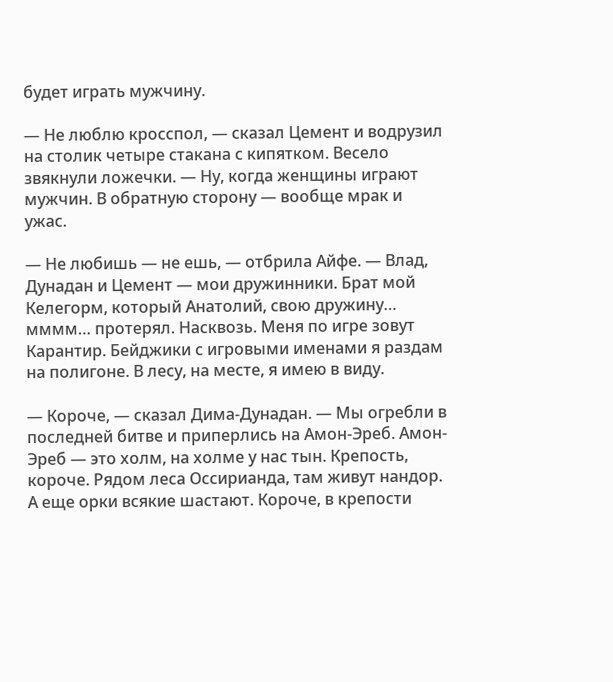будет играть мужчину.

— Не люблю кросспол, — сказал Цемент и водрузил на столик четыре стакана с кипятком. Весело звякнули ложечки. — Ну, когда женщины играют мужчин. В обратную сторону — вообще мрак и ужас.

— Не любишь — не ешь, — отбрила Айфе. — Влад, Дунадан и Цемент — мои дружинники. Брат мой Келегорм, который Анатолий, свою дружину… мммм… протерял. Насквозь. Меня по игре зовут Карантир. Бейджики с игровыми именами я раздам на полигоне. В лесу, на месте, я имею в виду.

— Короче, — сказал Дима-Дунадан. — Мы огребли в последней битве и приперлись на Амон-Эреб. Амон-Эреб — это холм, на холме у нас тын. Крепость, короче. Рядом леса Оссирианда, там живут нандор. А еще орки всякие шастают. Короче, в крепости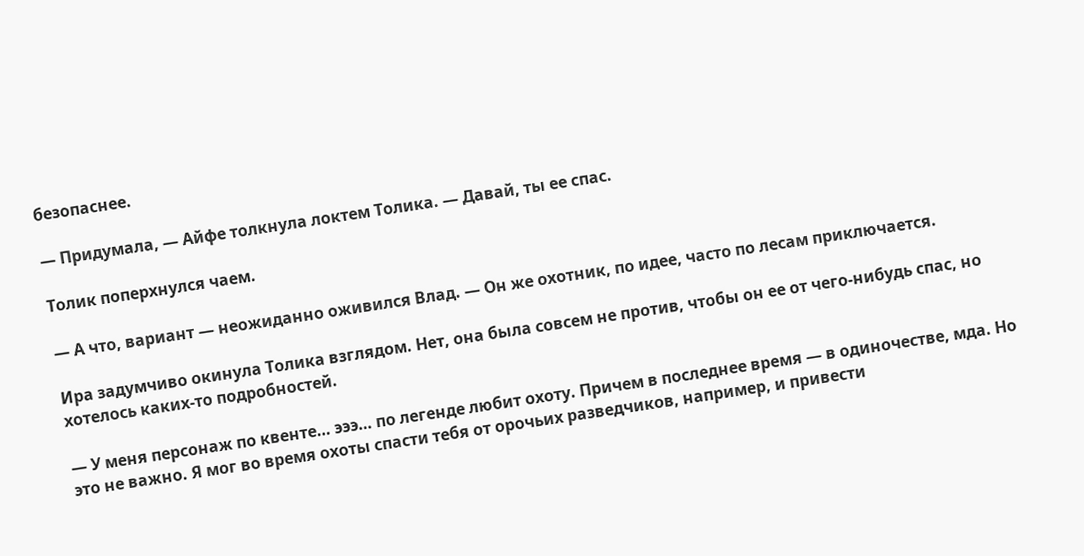безопаснее.

— Придумала, — Айфе толкнула локтем Толика. — Давай, ты ее спас.

Толик поперхнулся чаем.

— А что, вариант — неожиданно оживился Влад. — Он же охотник, по идее, часто по лесам приключается.

Ира задумчиво окинула Толика взглядом. Нет, она была совсем не против, чтобы он ее от чего-нибудь спас, но хотелось каких-то подробностей.

— У меня персонаж по квенте… эээ… по легенде любит охоту. Причем в последнее время — в одиночестве, мда. Но это не важно. Я мог во время охоты спасти тебя от орочьих разведчиков, например, и привести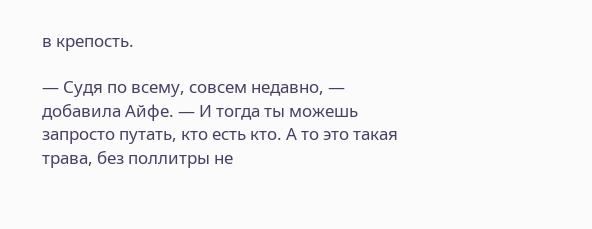в крепость.

— Судя по всему, совсем недавно, — добавила Айфе. — И тогда ты можешь запросто путать, кто есть кто. А то это такая трава, без поллитры не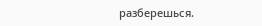разберешься.